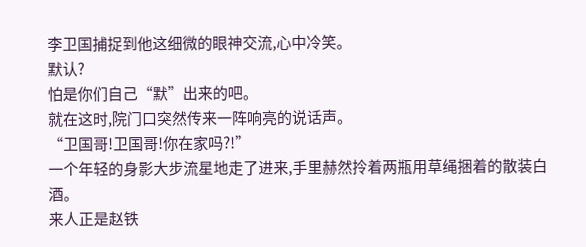李卫国捕捉到他这细微的眼神交流,心中冷笑。
默认?
怕是你们自己“默”出来的吧。
就在这时,院门口突然传来一阵响亮的说话声。
“卫国哥!卫国哥!你在家吗?!”
一个年轻的身影大步流星地走了进来,手里赫然拎着两瓶用草绳捆着的散装白酒。
来人正是赵铁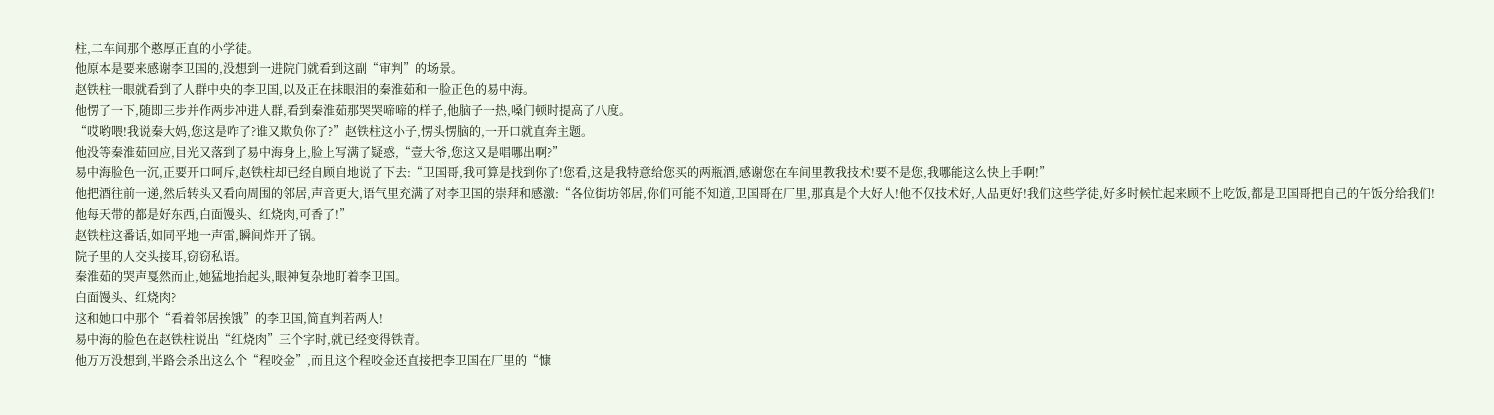柱,二车间那个憨厚正直的小学徒。
他原本是要来感谢李卫国的,没想到一进院门就看到这副“审判”的场景。
赵铁柱一眼就看到了人群中央的李卫国,以及正在抹眼泪的秦淮茹和一脸正色的易中海。
他愣了一下,随即三步并作两步冲进人群,看到秦淮茹那哭哭啼啼的样子,他脑子一热,嗓门顿时提高了八度。
“哎哟喂!我说秦大妈,您这是咋了?谁又欺负你了?”赵铁柱这小子,愣头愣脑的,一开口就直奔主题。
他没等秦淮茹回应,目光又落到了易中海身上,脸上写满了疑惑,“壹大爷,您这又是唱哪出啊?”
易中海脸色一沉,正要开口呵斥,赵铁柱却已经自顾自地说了下去:“卫国哥,我可算是找到你了!您看,这是我特意给您买的两瓶酒,感谢您在车间里教我技术!要不是您,我哪能这么快上手啊!”
他把酒往前一递,然后转头又看向周围的邻居,声音更大,语气里充满了对李卫国的崇拜和感激:“各位街坊邻居,你们可能不知道,卫国哥在厂里,那真是个大好人!他不仅技术好,人品更好!我们这些学徒,好多时候忙起来顾不上吃饭,都是卫国哥把自己的午饭分给我们!他每天带的都是好东西,白面馒头、红烧肉,可香了!”
赵铁柱这番话,如同平地一声雷,瞬间炸开了锅。
院子里的人交头接耳,窃窃私语。
秦淮茹的哭声戛然而止,她猛地抬起头,眼神复杂地盯着李卫国。
白面馒头、红烧肉?
这和她口中那个“看着邻居挨饿”的李卫国,简直判若两人!
易中海的脸色在赵铁柱说出“红烧肉”三个字时,就已经变得铁青。
他万万没想到,半路会杀出这么个“程咬金”,而且这个程咬金还直接把李卫国在厂里的“慷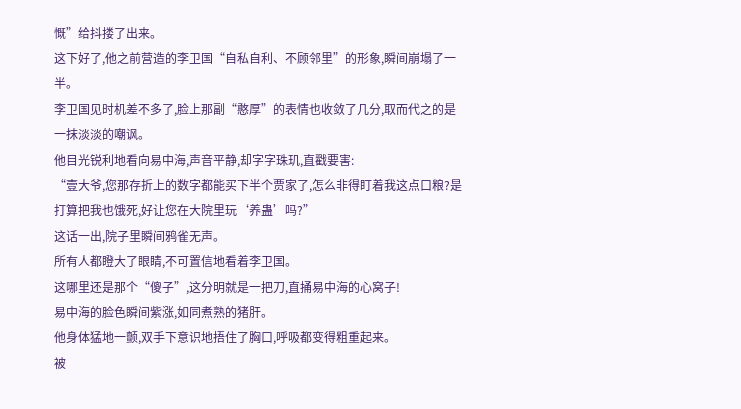慨”给抖搂了出来。
这下好了,他之前营造的李卫国“自私自利、不顾邻里”的形象,瞬间崩塌了一半。
李卫国见时机差不多了,脸上那副“憨厚”的表情也收敛了几分,取而代之的是一抹淡淡的嘲讽。
他目光锐利地看向易中海,声音平静,却字字珠玑,直戳要害:
“壹大爷,您那存折上的数字都能买下半个贾家了,怎么非得盯着我这点口粮?是打算把我也饿死,好让您在大院里玩‘养蛊’吗?”
这话一出,院子里瞬间鸦雀无声。
所有人都瞪大了眼睛,不可置信地看着李卫国。
这哪里还是那个“傻子”,这分明就是一把刀,直捅易中海的心窝子!
易中海的脸色瞬间紫涨,如同煮熟的猪肝。
他身体猛地一颤,双手下意识地捂住了胸口,呼吸都变得粗重起来。
被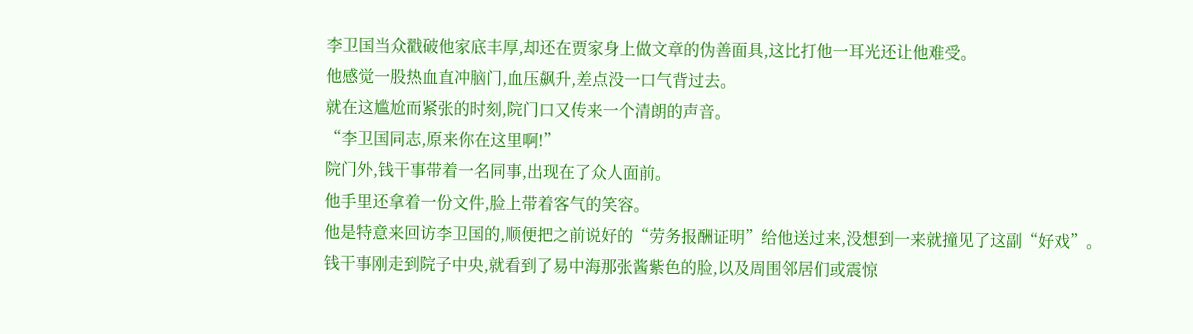李卫国当众戳破他家底丰厚,却还在贾家身上做文章的伪善面具,这比打他一耳光还让他难受。
他感觉一股热血直冲脑门,血压飙升,差点没一口气背过去。
就在这尴尬而紧张的时刻,院门口又传来一个清朗的声音。
“李卫国同志,原来你在这里啊!”
院门外,钱干事带着一名同事,出现在了众人面前。
他手里还拿着一份文件,脸上带着客气的笑容。
他是特意来回访李卫国的,顺便把之前说好的“劳务报酬证明”给他送过来,没想到一来就撞见了这副“好戏”。
钱干事刚走到院子中央,就看到了易中海那张酱紫色的脸,以及周围邻居们或震惊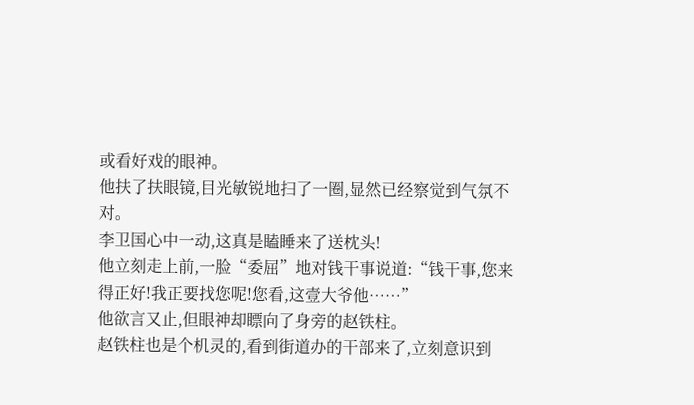或看好戏的眼神。
他扶了扶眼镜,目光敏锐地扫了一圈,显然已经察觉到气氛不对。
李卫国心中一动,这真是瞌睡来了送枕头!
他立刻走上前,一脸“委屈”地对钱干事说道:“钱干事,您来得正好!我正要找您呢!您看,这壹大爷他……”
他欲言又止,但眼神却瞟向了身旁的赵铁柱。
赵铁柱也是个机灵的,看到街道办的干部来了,立刻意识到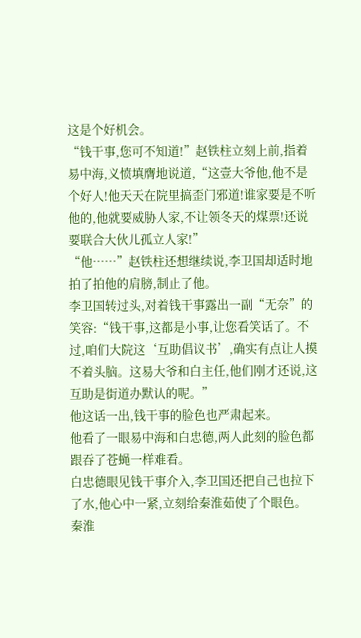这是个好机会。
“钱干事,您可不知道!”赵铁柱立刻上前,指着易中海,义愤填膺地说道,“这壹大爷他,他不是个好人!他天天在院里搞歪门邪道!谁家要是不听他的,他就要威胁人家,不让领冬天的煤票!还说要联合大伙儿孤立人家!”
“他……”赵铁柱还想继续说,李卫国却适时地拍了拍他的肩膀,制止了他。
李卫国转过头,对着钱干事露出一副“无奈”的笑容:“钱干事,这都是小事,让您看笑话了。不过,咱们大院这‘互助倡议书’,确实有点让人摸不着头脑。这易大爷和白主任,他们刚才还说,这互助是街道办默认的呢。”
他这话一出,钱干事的脸色也严肃起来。
他看了一眼易中海和白忠德,两人此刻的脸色都跟吞了苍蝇一样难看。
白忠德眼见钱干事介入,李卫国还把自己也拉下了水,他心中一紧,立刻给秦淮茹使了个眼色。
秦淮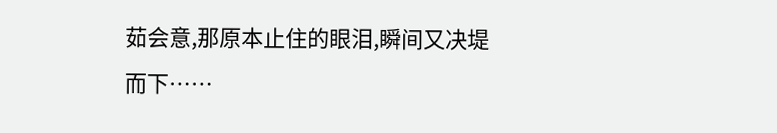茹会意,那原本止住的眼泪,瞬间又决堤而下……